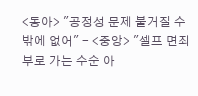<동아> "공정성 문제 불거질 수밖에 없어" - <중앙> "셀프 면죄부로 가는 수순 아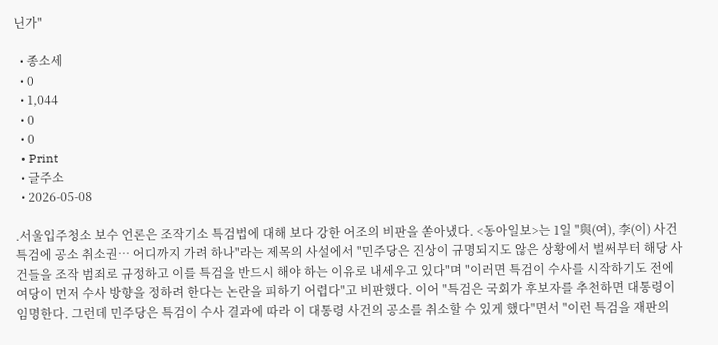닌가"

  • 종소세
  • 0
  • 1,044
  • 0
  • 0
  • Print
  • 글주소
  • 2026-05-08

.서울입주청소 보수 언론은 조작기소 특검법에 대해 보다 강한 어조의 비판을 쏟아냈다. <동아일보>는 1일 "與(여), 李(이) 사건 특검에 공소 취소권… 어디까지 가려 하나"라는 제목의 사설에서 "민주당은 진상이 규명되지도 않은 상황에서 벌써부터 해당 사건들을 조작 범죄로 규정하고 이를 특검을 반드시 해야 하는 이유로 내세우고 있다"며 "이러면 특검이 수사를 시작하기도 전에 여당이 먼저 수사 방향을 정하려 한다는 논란을 피하기 어렵다"고 비판했다. 이어 "특검은 국회가 후보자를 추천하면 대통령이 임명한다. 그런데 민주당은 특검이 수사 결과에 따라 이 대통령 사건의 공소를 취소할 수 있게 했다"면서 "이런 특검을 재판의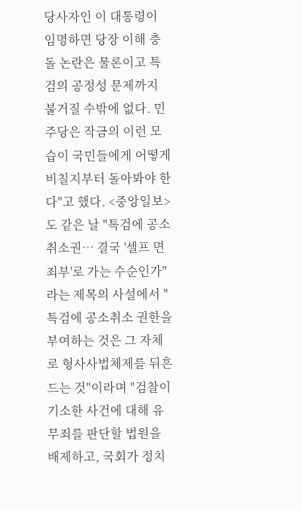당사자인 이 대통령이 임명하면 당장 이해 충돌 논란은 물론이고 특검의 공정성 문제까지 불거질 수밖에 없다. 민주당은 작금의 이런 모습이 국민들에게 어떻게 비칠지부터 돌아봐야 한다"고 했다. <중앙일보>도 같은 날 "특검에 공소취소권… 결국 '셀프 면죄부'로 가는 수순인가"라는 제목의 사설에서 "특검에 공소취소 권한을 부여하는 것은 그 자체로 형사사법체제를 뒤흔드는 것"이라며 "검찰이 기소한 사건에 대해 유무죄를 판단할 법원을 배제하고, 국회가 정치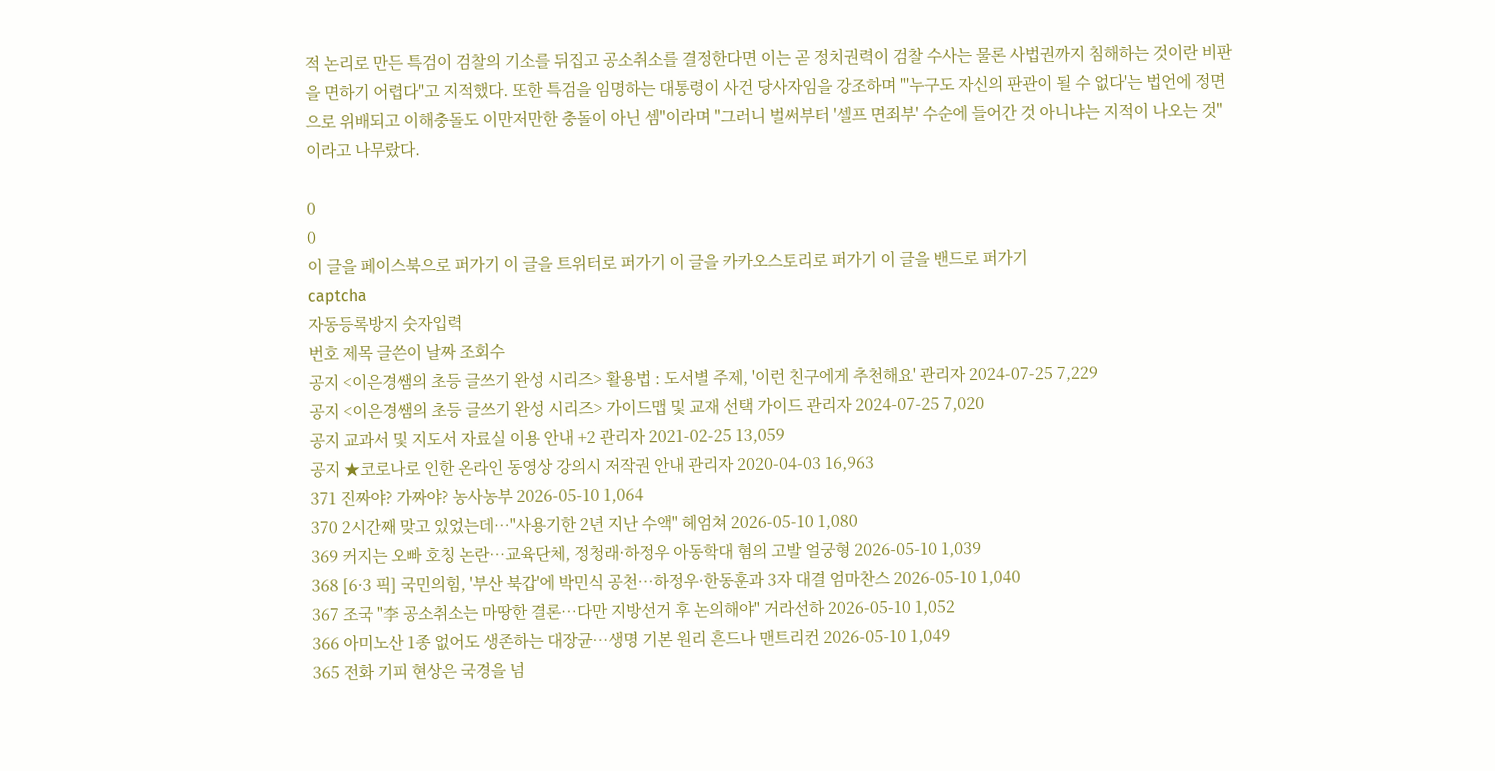적 논리로 만든 특검이 검찰의 기소를 뒤집고 공소취소를 결정한다면 이는 곧 정치권력이 검찰 수사는 물론 사법권까지 침해하는 것이란 비판을 면하기 어렵다"고 지적했다. 또한 특검을 임명하는 대통령이 사건 당사자임을 강조하며 "'누구도 자신의 판관이 될 수 없다'는 법언에 정면으로 위배되고 이해충돌도 이만저만한 충돌이 아닌 셈"이라며 "그러니 벌써부터 '셀프 면죄부' 수순에 들어간 것 아니냐는 지적이 나오는 것"이라고 나무랐다.

0
0
이 글을 페이스북으로 퍼가기 이 글을 트위터로 퍼가기 이 글을 카카오스토리로 퍼가기 이 글을 밴드로 퍼가기
captcha
자동등록방지 숫자입력
번호 제목 글쓴이 날짜 조회수
공지 <이은경쌤의 초등 글쓰기 완성 시리즈> 활용법 : 도서별 주제, '이런 친구에게 추천해요' 관리자 2024-07-25 7,229
공지 <이은경쌤의 초등 글쓰기 완성 시리즈> 가이드맵 및 교재 선택 가이드 관리자 2024-07-25 7,020
공지 교과서 및 지도서 자료실 이용 안내 +2 관리자 2021-02-25 13,059
공지 ★코로나로 인한 온라인 동영상 강의시 저작권 안내 관리자 2020-04-03 16,963
371 진짜야? 가짜야? 농사농부 2026-05-10 1,064
370 2시간째 맞고 있었는데…"사용기한 2년 지난 수액" 헤엄쳐 2026-05-10 1,080
369 커지는 오빠 호칭 논란…교육단체, 정청래·하정우 아동학대 혐의 고발 얼궁형 2026-05-10 1,039
368 [6·3 픽] 국민의힘, '부산 북갑'에 박민식 공천…하정우·한동훈과 3자 대결 엄마찬스 2026-05-10 1,040
367 조국 "李 공소취소는 마땅한 결론…다만 지방선거 후 논의해야" 거라선하 2026-05-10 1,052
366 아미노산 1종 없어도 생존하는 대장균…생명 기본 원리 흔드나 맨트리컨 2026-05-10 1,049
365 전화 기피 현상은 국경을 넘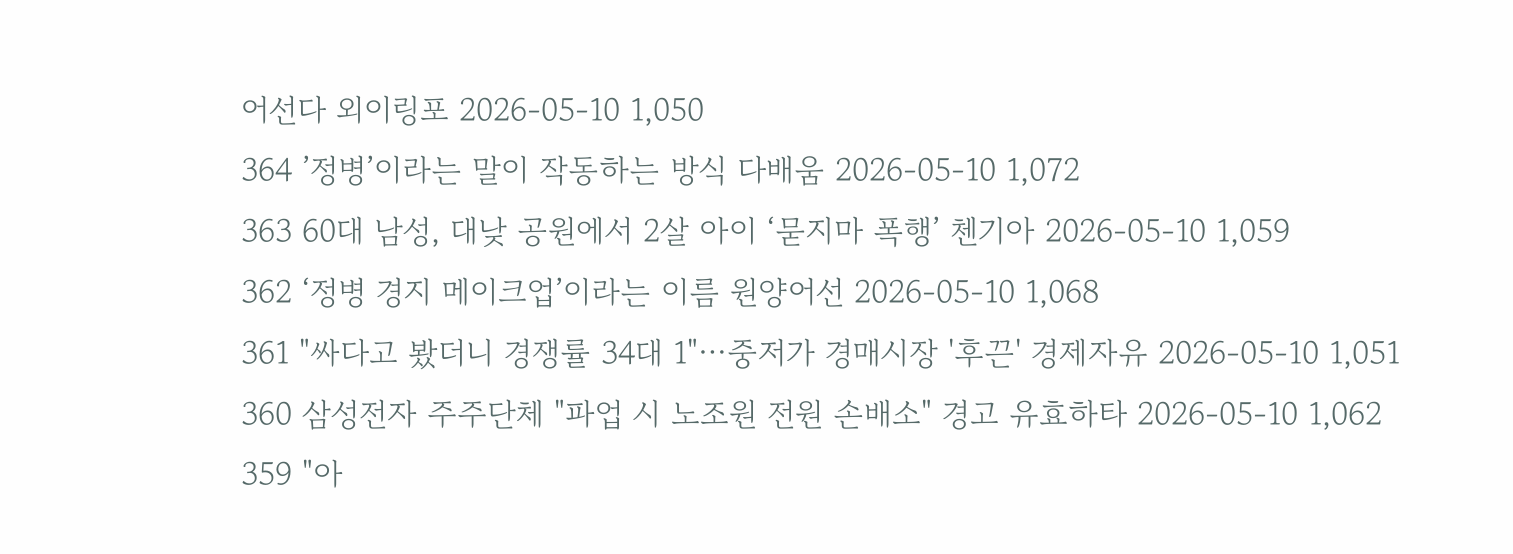어선다 외이링포 2026-05-10 1,050
364 ’정병’이라는 말이 작동하는 방식 다배움 2026-05-10 1,072
363 60대 남성, 대낮 공원에서 2살 아이 ‘묻지마 폭행’ 첸기아 2026-05-10 1,059
362 ‘정병 경지 메이크업’이라는 이름 원양어선 2026-05-10 1,068
361 "싸다고 봤더니 경쟁률 34대 1"⋯중저가 경매시장 '후끈' 경제자유 2026-05-10 1,051
360 삼성전자 주주단체 "파업 시 노조원 전원 손배소" 경고 유효하타 2026-05-10 1,062
359 "아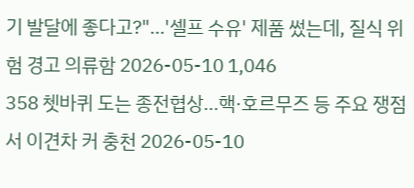기 발달에 좋다고?"...'셀프 수유' 제품 썼는데, 질식 위험 경고 의류함 2026-05-10 1,046
358 쳇바퀴 도는 종전협상…핵·호르무즈 등 주요 쟁점서 이견차 커 충천 2026-05-10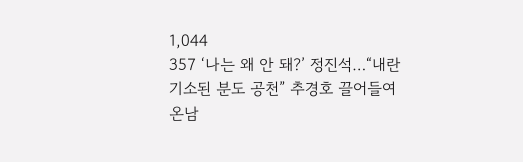1,044
357 ‘나는 왜 안 돼?’ 정진석…“내란 기소된 분도 공천” 추경호 끌어들여 온남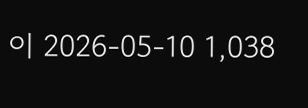이 2026-05-10 1,038